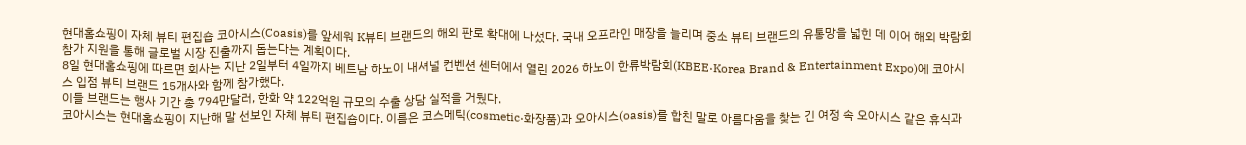현대홈쇼핑이 자체 뷰티 편집숍 코아시스(Coasis)를 앞세워 K뷰티 브랜드의 해외 판로 확대에 나섰다. 국내 오프라인 매장을 늘리며 중소 뷰티 브랜드의 유통망을 넓힌 데 이어 해외 박람회 참가 지원을 통해 글로벌 시장 진출까지 돕는다는 계획이다.
8일 현대홈쇼핑에 따르면 회사는 지난 2일부터 4일까지 베트남 하노이 내셔널 컨벤션 센터에서 열린 2026 하노이 한류박람회(KBEE·Korea Brand & Entertainment Expo)에 코아시스 입점 뷰티 브랜드 15개사와 함께 참가했다.
이들 브랜드는 행사 기간 총 794만달러, 한화 약 122억원 규모의 수출 상담 실적을 거뒀다.
코아시스는 현대홈쇼핑이 지난해 말 선보인 자체 뷰티 편집숍이다. 이름은 코스메틱(cosmetic·화장품)과 오아시스(oasis)를 합친 말로 아름다움을 찾는 긴 여정 속 오아시스 같은 휴식과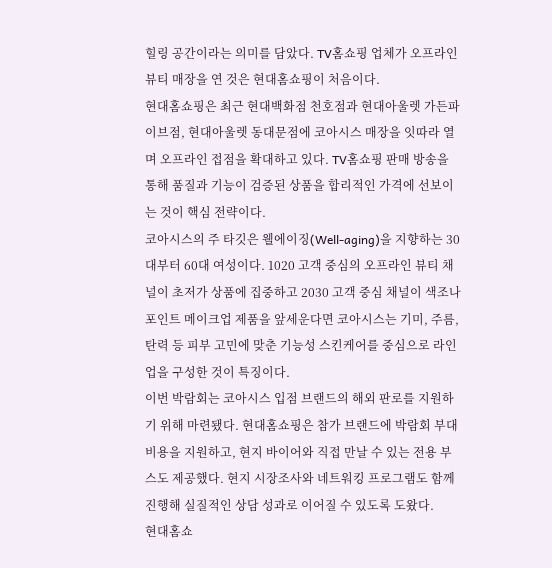힐링 공간이라는 의미를 담았다. TV홈쇼핑 업체가 오프라인 뷰티 매장을 연 것은 현대홈쇼핑이 처음이다.
현대홈쇼핑은 최근 현대백화점 천호점과 현대아울렛 가든파이브점, 현대아울렛 동대문점에 코아시스 매장을 잇따라 열며 오프라인 접점을 확대하고 있다. TV홈쇼핑 판매 방송을 통해 품질과 기능이 검증된 상품을 합리적인 가격에 선보이는 것이 핵심 전략이다.
코아시스의 주 타깃은 웰에이징(Well-aging)을 지향하는 30대부터 60대 여성이다. 1020 고객 중심의 오프라인 뷰티 채널이 초저가 상품에 집중하고 2030 고객 중심 채널이 색조나 포인트 메이크업 제품을 앞세운다면 코아시스는 기미, 주름, 탄력 등 피부 고민에 맞춘 기능성 스킨케어를 중심으로 라인업을 구성한 것이 특징이다.
이번 박람회는 코아시스 입점 브랜드의 해외 판로를 지원하기 위해 마련됐다. 현대홈쇼핑은 참가 브랜드에 박람회 부대 비용을 지원하고, 현지 바이어와 직접 만날 수 있는 전용 부스도 제공했다. 현지 시장조사와 네트워킹 프로그램도 함께 진행해 실질적인 상담 성과로 이어질 수 있도록 도왔다.
현대홈쇼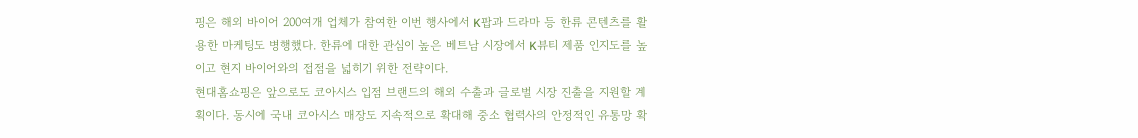핑은 해외 바이어 200여개 업체가 참여한 이번 행사에서 K팝과 드라마 등 한류 콘텐츠를 활용한 마케팅도 병행했다. 한류에 대한 관심이 높은 베트남 시장에서 K뷰티 제품 인지도를 높이고 현지 바이어와의 접점을 넓히기 위한 전략이다.
현대홈쇼핑은 앞으로도 코아시스 입점 브랜드의 해외 수출과 글로벌 시장 진출을 지원할 계획이다. 동시에 국내 코아시스 매장도 지속적으로 확대해 중소 협력사의 안정적인 유통망 확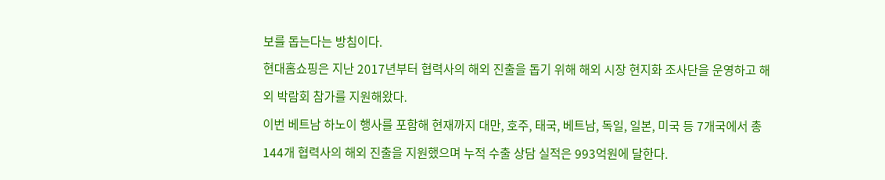보를 돕는다는 방침이다.
현대홈쇼핑은 지난 2017년부터 협력사의 해외 진출을 돕기 위해 해외 시장 현지화 조사단을 운영하고 해외 박람회 참가를 지원해왔다.
이번 베트남 하노이 행사를 포함해 현재까지 대만, 호주, 태국, 베트남, 독일, 일본, 미국 등 7개국에서 총 144개 협력사의 해외 진출을 지원했으며 누적 수출 상담 실적은 993억원에 달한다.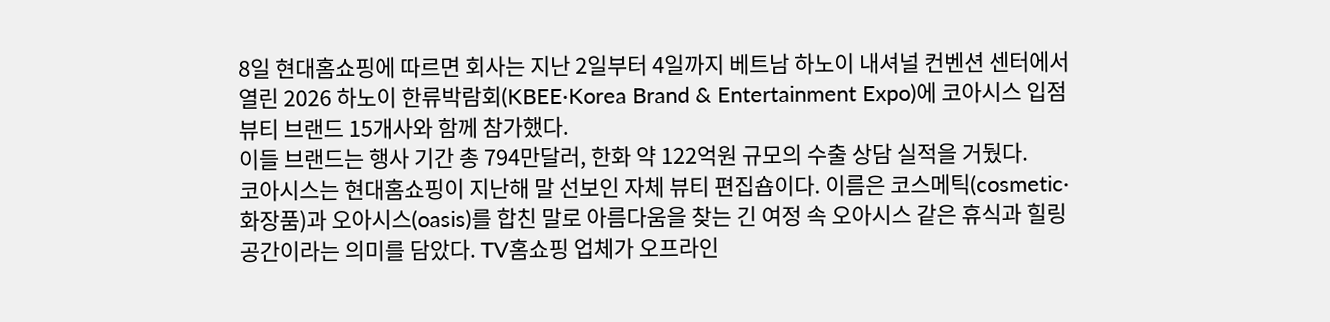8일 현대홈쇼핑에 따르면 회사는 지난 2일부터 4일까지 베트남 하노이 내셔널 컨벤션 센터에서 열린 2026 하노이 한류박람회(KBEE·Korea Brand & Entertainment Expo)에 코아시스 입점 뷰티 브랜드 15개사와 함께 참가했다.
이들 브랜드는 행사 기간 총 794만달러, 한화 약 122억원 규모의 수출 상담 실적을 거뒀다.
코아시스는 현대홈쇼핑이 지난해 말 선보인 자체 뷰티 편집숍이다. 이름은 코스메틱(cosmetic·화장품)과 오아시스(oasis)를 합친 말로 아름다움을 찾는 긴 여정 속 오아시스 같은 휴식과 힐링 공간이라는 의미를 담았다. TV홈쇼핑 업체가 오프라인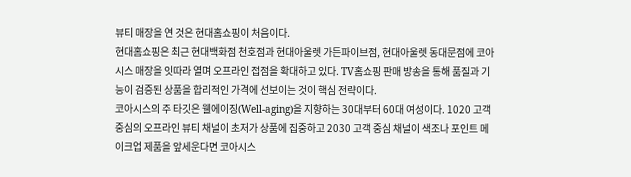뷰티 매장을 연 것은 현대홈쇼핑이 처음이다.
현대홈쇼핑은 최근 현대백화점 천호점과 현대아울렛 가든파이브점, 현대아울렛 동대문점에 코아시스 매장을 잇따라 열며 오프라인 접점을 확대하고 있다. TV홈쇼핑 판매 방송을 통해 품질과 기능이 검증된 상품을 합리적인 가격에 선보이는 것이 핵심 전략이다.
코아시스의 주 타깃은 웰에이징(Well-aging)을 지향하는 30대부터 60대 여성이다. 1020 고객 중심의 오프라인 뷰티 채널이 초저가 상품에 집중하고 2030 고객 중심 채널이 색조나 포인트 메이크업 제품을 앞세운다면 코아시스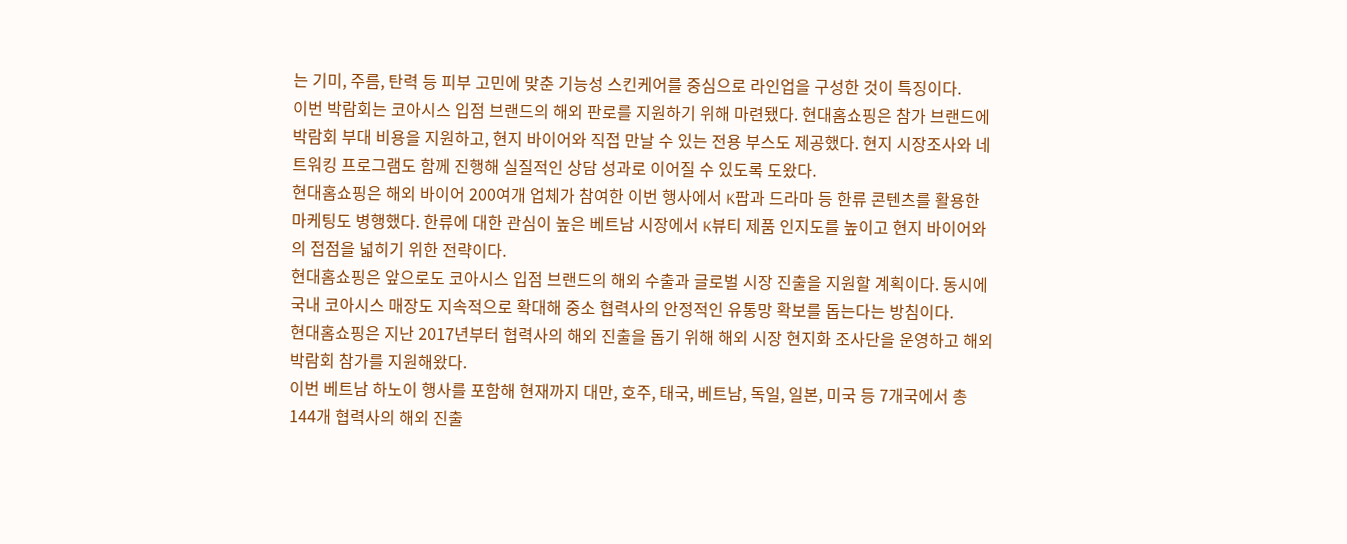는 기미, 주름, 탄력 등 피부 고민에 맞춘 기능성 스킨케어를 중심으로 라인업을 구성한 것이 특징이다.
이번 박람회는 코아시스 입점 브랜드의 해외 판로를 지원하기 위해 마련됐다. 현대홈쇼핑은 참가 브랜드에 박람회 부대 비용을 지원하고, 현지 바이어와 직접 만날 수 있는 전용 부스도 제공했다. 현지 시장조사와 네트워킹 프로그램도 함께 진행해 실질적인 상담 성과로 이어질 수 있도록 도왔다.
현대홈쇼핑은 해외 바이어 200여개 업체가 참여한 이번 행사에서 K팝과 드라마 등 한류 콘텐츠를 활용한 마케팅도 병행했다. 한류에 대한 관심이 높은 베트남 시장에서 K뷰티 제품 인지도를 높이고 현지 바이어와의 접점을 넓히기 위한 전략이다.
현대홈쇼핑은 앞으로도 코아시스 입점 브랜드의 해외 수출과 글로벌 시장 진출을 지원할 계획이다. 동시에 국내 코아시스 매장도 지속적으로 확대해 중소 협력사의 안정적인 유통망 확보를 돕는다는 방침이다.
현대홈쇼핑은 지난 2017년부터 협력사의 해외 진출을 돕기 위해 해외 시장 현지화 조사단을 운영하고 해외 박람회 참가를 지원해왔다.
이번 베트남 하노이 행사를 포함해 현재까지 대만, 호주, 태국, 베트남, 독일, 일본, 미국 등 7개국에서 총 144개 협력사의 해외 진출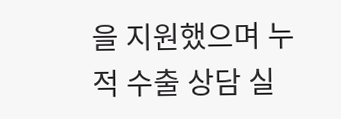을 지원했으며 누적 수출 상담 실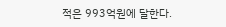적은 993억원에 달한다.